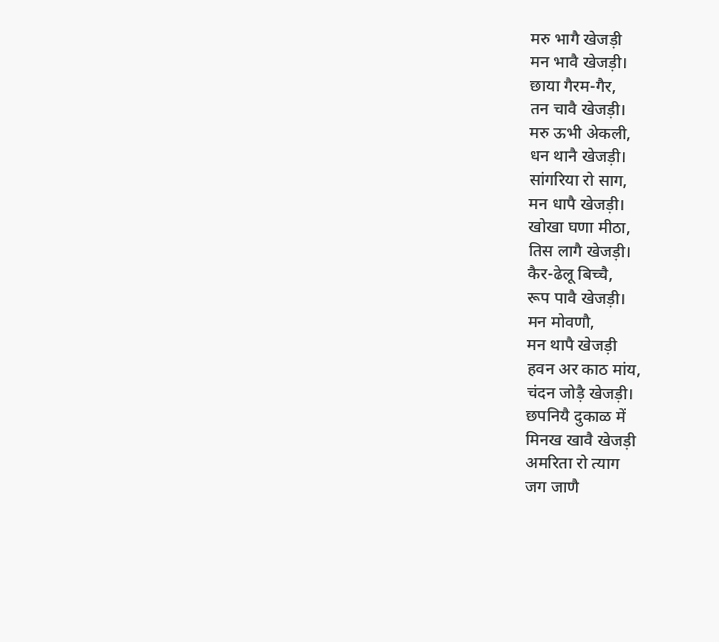मरु भागै खेजड़ी
मन भावै खेजड़ी।
छाया गैरम-गैर,
तन चावै खेजड़ी।
मरु ऊभी अेकली,
धन थानै खेजड़ी।
सांगरिया रो साग,
मन धापै खेजड़ी।
खोखा घणा मीठा,
तिस लागै खेजड़ी।
कैर-ढेलू बिच्चै,
रूप पावै खेजड़ी।
मन मोवणौ,
मन थापै खेजड़ी
हवन अर काठ मांय,
चंदन जोड़ै खेजड़ी।
छपनियै दुकाळ में
मिनख खावै खेजड़ी
अमरिता रो त्याग
जग जाणै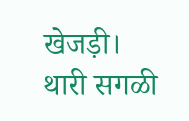खेजड़ी।
थारी सगळी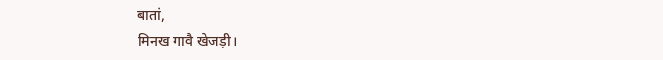बातां,
मिनख गावै खेजड़ी।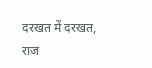दरखत में दरखत,
राज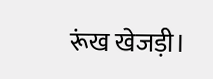रूंख खेजड़ी।